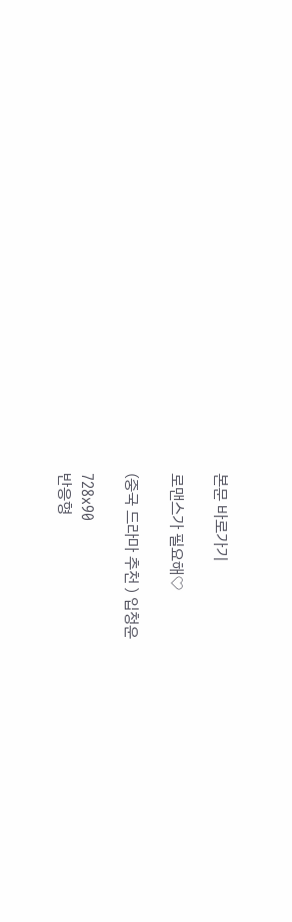본문 바로가기

로맨스가 필요해♡

(중국 드라마 추천 ) 입청운

728x90
반응형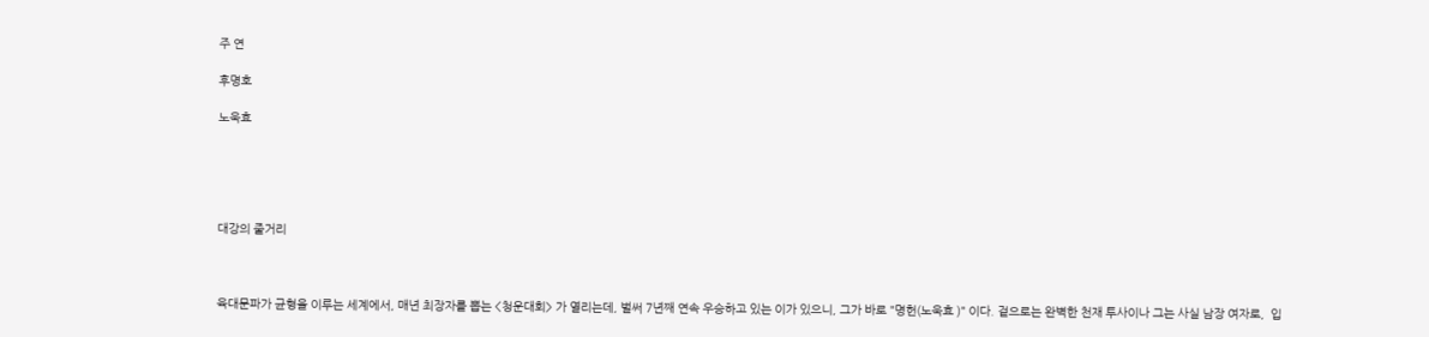주 연

후명호

노욱효





대강의 줄거리



육대문파가 균형을 이루는 세계에서, 매년 최장자를 뽑는 <청운대회> 가 열리는데, 벌써 7년째 연속 우승하고 있는 이가 있으니, 그가 바로 "명헌(노욱효 )" 이다. 겉으로는 완벽한 천재 투사이나 그는 사실 남장 여자로,  입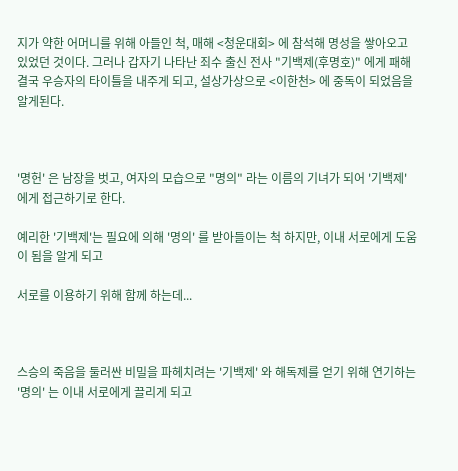지가 약한 어머니를 위해 아들인 척, 매해 <청운대회> 에 참석해 명성을 쌓아오고 있었던 것이다. 그러나 갑자기 나타난 죄수 출신 전사 "기백제(후명호)" 에게 패해 결국 우승자의 타이틀을 내주게 되고, 설상가상으로 <이한천> 에 중독이 되었음을 알게된다.



'명헌' 은 남장을 벗고, 여자의 모습으로 "명의" 라는 이름의 기녀가 되어 '기백제' 에게 접근하기로 한다.

예리한 '기백제'는 필요에 의해 '명의' 를 받아들이는 척 하지만, 이내 서로에게 도움이 됨을 알게 되고

서로를 이용하기 위해 함께 하는데...



스승의 죽음을 둘러싼 비밀을 파헤치려는 '기백제' 와 해독제를 얻기 위해 연기하는 '명의' 는 이내 서로에게 끌리게 되고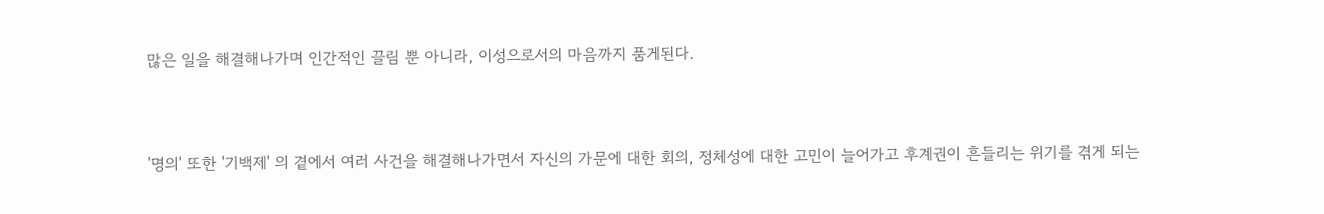많은 일을 해결해나가며 인간적인 끌림 뿐 아니라, 이성으로서의 마음까지 품게된다.



'명의' 또한 '기백제' 의 곁에서 여러 사건을 해결해나가면서 자신의 가문에 대한 회의, 정체성에 대한 고민이 늘어가고 후계권이 흔들리는 위기를 겪게 되는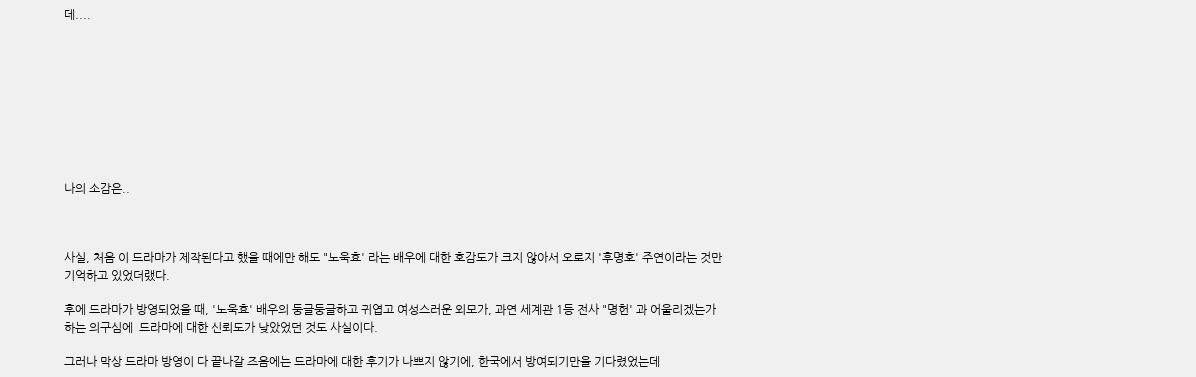데....









나의 소감은..



사실, 처음 이 드라마가 제작된다고 했을 때에만 해도 "노욱효' 라는 배우에 대한 호감도가 크지 않아서 오로지 '후명호' 주연이라는 것만 기억하고 있었더랬다.

후에 드라마가 방영되었을 때, '노욱효' 배우의 둥글둥글하고 귀엽고 여성스러운 외모가, 과연 세계관 1등 전사 "명헌' 과 어울리겠는가 하는 의구심에  드라마에 대한 신뢰도가 낮았었던 것도 사실이다.

그러나 막상 드라마 방영이 다 끝나갈 즈음에는 드라마에 대한 후기가 나쁘지 않기에, 한국에서 방여되기만을 기다렸었는데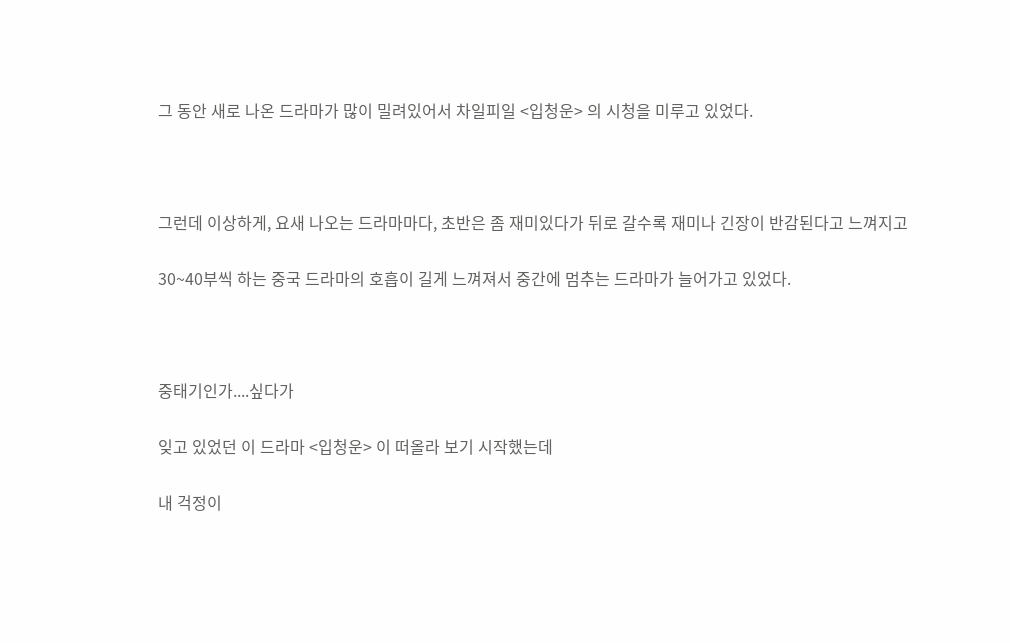그 동안 새로 나온 드라마가 많이 밀려있어서 차일피일 <입청운> 의 시청을 미루고 있었다.



그런데 이상하게, 요새 나오는 드라마마다, 초반은 좀 재미있다가 뒤로 갈수록 재미나 긴장이 반감된다고 느껴지고

30~40부씩 하는 중국 드라마의 호흡이 길게 느껴져서 중간에 멈추는 드라마가 늘어가고 있었다.



중태기인가....싶다가

잊고 있었던 이 드라마 <입청운> 이 떠올라 보기 시작했는데

내 걱정이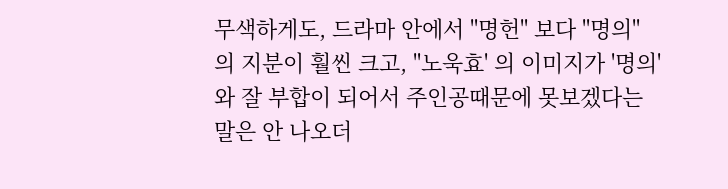무색하게도, 드라마 안에서 "명헌" 보다 "명의" 의 지분이 훨씬 크고, "노욱효' 의 이미지가 '명의' 와 잘 부합이 되어서 주인공때문에 못보겠다는 말은 안 나오더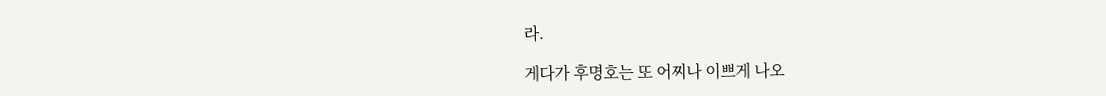라.

게다가 후명호는 또 어찌나 이쁘게 나오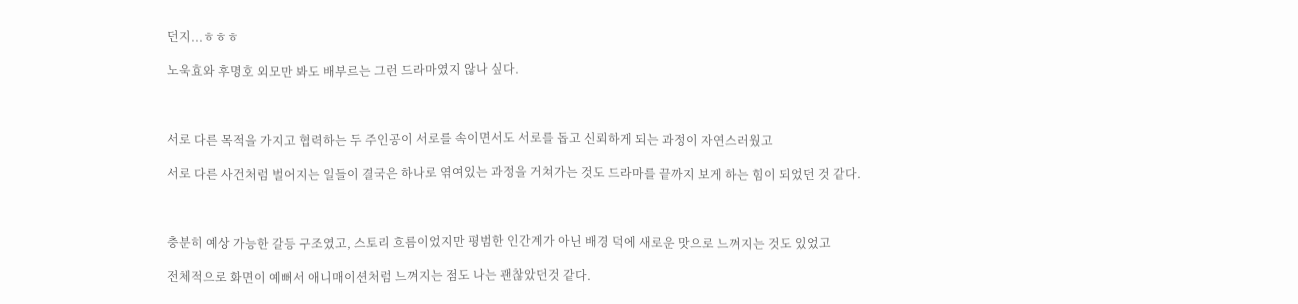던지...ㅎㅎㅎ

노욱효와 후명호 외모만 봐도 배부르는 그런 드라마였지 않나 싶다.



서로 다른 목적을 가지고 협력하는 두 주인공이 서로를 속이면서도 서로를 돕고 신뢰하게 되는 과정이 자연스러웠고

서로 다른 사건처럼 벌어지는 일들이 결국은 하나로 엮여있는 과정을 거쳐가는 것도 드라마를 끝까지 보게 하는 힘이 되었던 것 같다.



충분히 예상 가능한 갈등 구조였고, 스토리 흐름이었지만 평범한 인간계가 아닌 배경 덕에 새로운 맛으로 느껴지는 것도 있었고

전체적으로 화면이 예뻐서 애니매이션처럼 느껴지는 점도 나는 괜찮았던것 같다.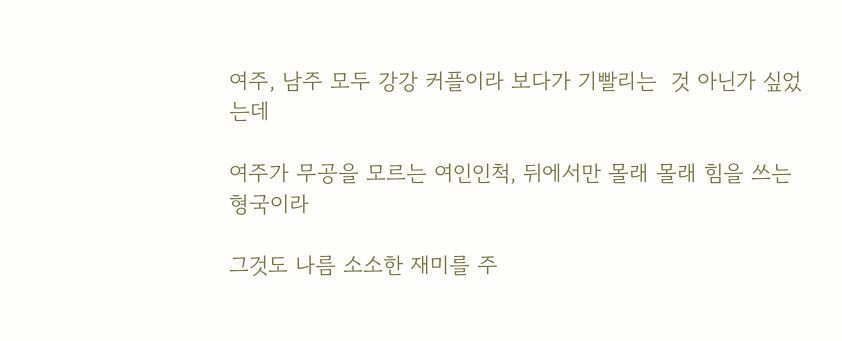여주, 남주 모두 강강 커플이라 보다가 기빨리는  것 아닌가 싶었는데

여주가 무공을 모르는 여인인척, 뒤에서만 몰래 몰래 힘을 쓰는 형국이라

그것도 나름 소소한 재미를 주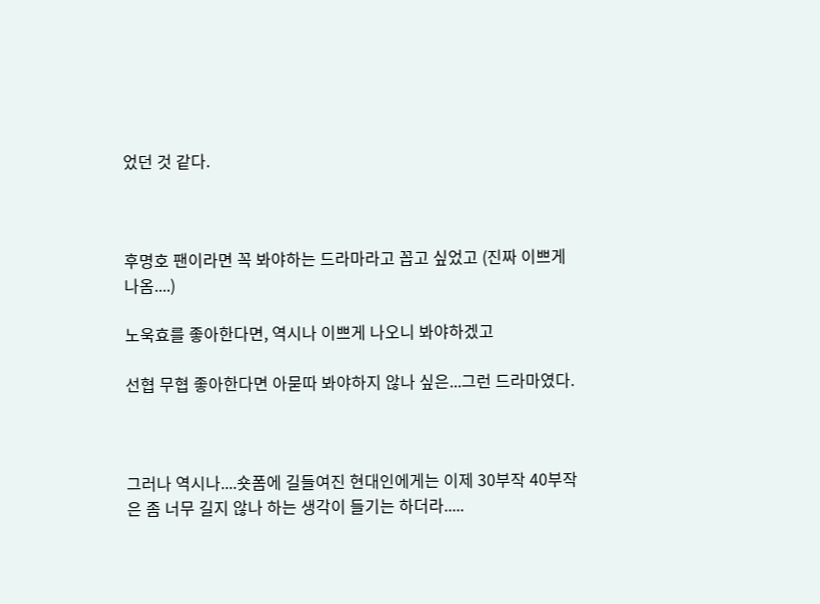었던 것 같다.



후명호 팬이라면 꼭 봐야하는 드라마라고 꼽고 싶었고 (진짜 이쁘게 나옴....)

노욱효를 좋아한다면, 역시나 이쁘게 나오니 봐야하겠고

선협 무협 좋아한다면 아묻따 봐야하지 않나 싶은...그런 드라마였다.



그러나 역시나....숏폼에 길들여진 현대인에게는 이제 30부작 40부작은 좀 너무 길지 않나 하는 생각이 들기는 하더라.....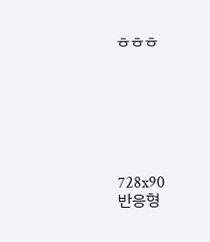ㅎㅎㅎ







728x90
반응형